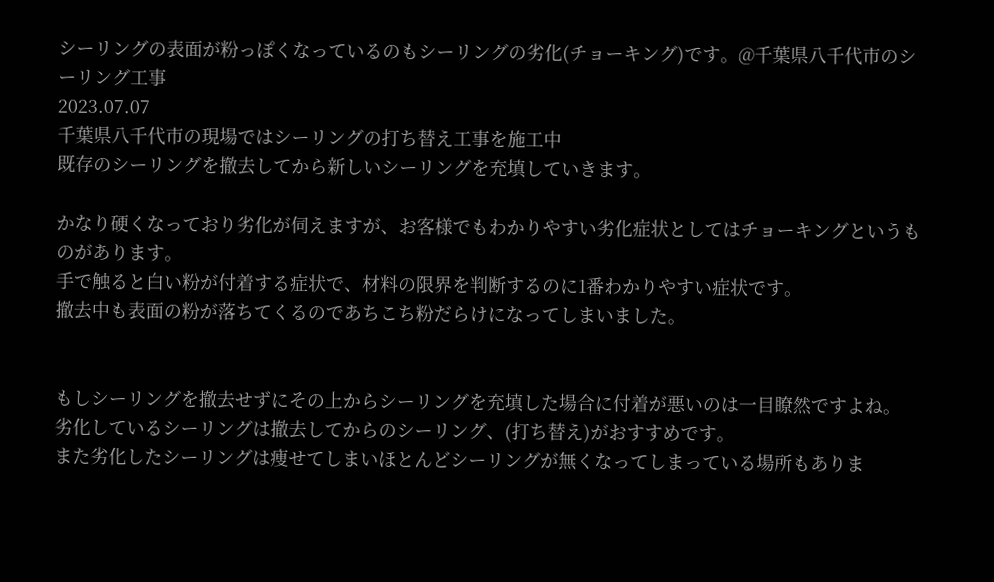シーリングの表面が粉っぽくなっているのもシーリングの劣化(チョーキング)です。@千葉県八千代市のシーリング工事
2023.07.07
千葉県八千代市の現場ではシーリングの打ち替え工事を施工中
既存のシーリングを撤去してから新しいシーリングを充填していきます。

かなり硬くなっており劣化が伺えますが、お客様でもわかりやすい劣化症状としてはチョーキングというものがあります。
手で触ると白い粉が付着する症状で、材料の限界を判断するのに1番わかりやすい症状です。
撤去中も表面の粉が落ちてくるのであちこち粉だらけになってしまいました。


もしシーリングを撤去せずにその上からシーリングを充填した場合に付着が悪いのは一目瞭然ですよね。
劣化しているシーリングは撤去してからのシーリング、(打ち替え)がおすすめです。
また劣化したシーリングは痩せてしまいほとんどシーリングが無くなってしまっている場所もありま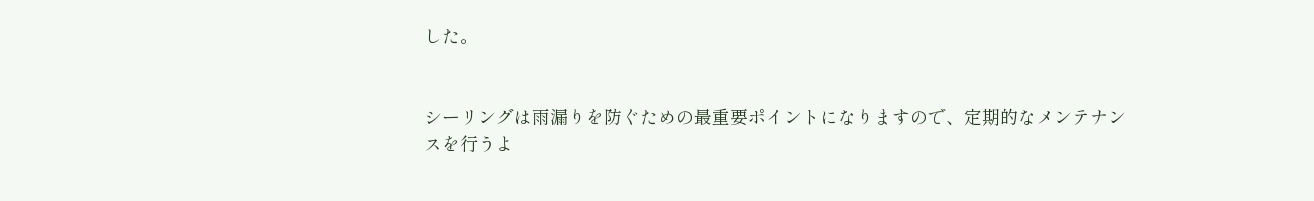した。


シーリングは雨漏りを防ぐための最重要ポイントになりますので、定期的なメンテナンスを行うよ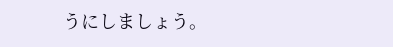うにしましょう。